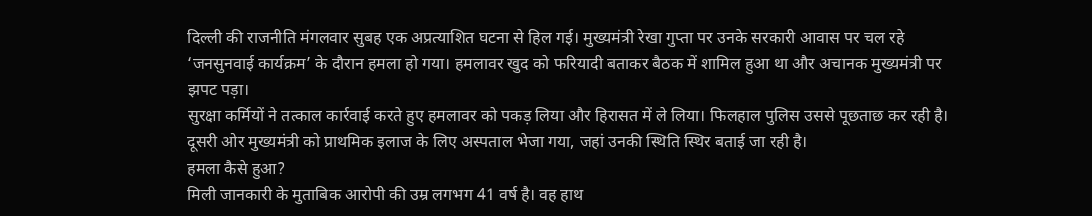दिल्ली की राजनीति मंगलवार सुबह एक अप्रत्याशित घटना से हिल गई। मुख्यमंत्री रेखा गुप्ता पर उनके सरकारी आवास पर चल रहे ‘जनसुनवाई कार्यक्रम’ के दौरान हमला हो गया। हमलावर खुद को फरियादी बताकर बैठक में शामिल हुआ था और अचानक मुख्यमंत्री पर झपट पड़ा।
सुरक्षा कर्मियों ने तत्काल कार्रवाई करते हुए हमलावर को पकड़ लिया और हिरासत में ले लिया। फिलहाल पुलिस उससे पूछताछ कर रही है। दूसरी ओर मुख्यमंत्री को प्राथमिक इलाज के लिए अस्पताल भेजा गया, जहां उनकी स्थिति स्थिर बताई जा रही है।
हमला कैसे हुआ?
मिली जानकारी के मुताबिक आरोपी की उम्र लगभग 41 वर्ष है। वह हाथ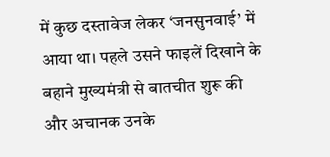में कुछ दस्तावेज लेकर ‘जनसुनवाई’ में आया था। पहले उसने फाइलें दिखाने के बहाने मुख्यमंत्री से बातचीत शुरू की और अचानक उनके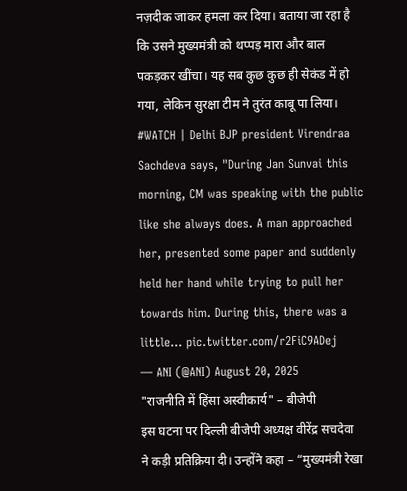नज़दीक जाकर हमला कर दिया। बताया जा रहा है कि उसने मुख्यमंत्री को थप्पड़ मारा और बाल पकड़कर खींचा। यह सब कुछ कुछ ही सेकंड में हो गया, लेकिन सुरक्षा टीम ने तुरंत काबू पा लिया।
#WATCH | Delhi BJP president Virendraa Sachdeva says, "During Jan Sunvai this morning, CM was speaking with the public like she always does. A man approached her, presented some paper and suddenly held her hand while trying to pull her towards him. During this, there was a little… pic.twitter.com/r2FiC9ADej
— ANI (@ANI) August 20, 2025
"राजनीति में हिंसा अस्वीकार्य" – बीजेपी
इस घटना पर दिल्ली बीजेपी अध्यक्ष वीरेंद्र सचदेवा ने कड़ी प्रतिक्रिया दी। उन्होंने कहा – “मुख्यमंत्री रेखा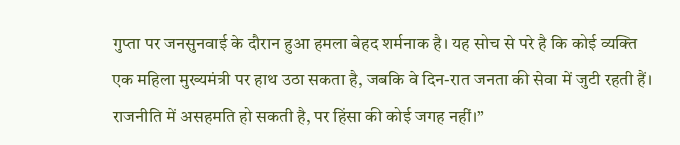गुप्ता पर जनसुनवाई के दौरान हुआ हमला बेहद शर्मनाक है। यह सोच से परे है कि कोई व्यक्ति एक महिला मुख्यमंत्री पर हाथ उठा सकता है, जबकि वे दिन-रात जनता की सेवा में जुटी रहती हैं। राजनीति में असहमति हो सकती है, पर हिंसा की कोई जगह नहीं।”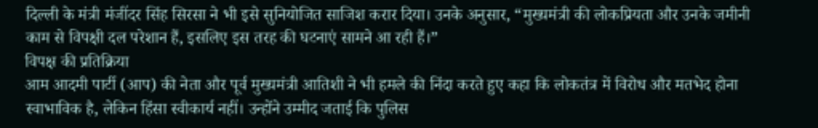दिल्ली के मंत्री मंजींदर सिंह सिरसा ने भी इसे सुनियोजित साजिश करार दिया। उनके अनुसार, “मुख्यमंत्री की लोकप्रियता और उनके जमीनी काम से विपक्षी दल परेशान हैं, इसलिए इस तरह की घटनाएं सामने आ रही हैं।”
विपक्ष की प्रतिक्रिया
आम आदमी पार्टी (आप) की नेता और पूर्व मुख्यमंत्री आतिशी ने भी हमले की निंदा करते हुए कहा कि लोकतंत्र में विरोध और मतभेद होना स्वाभाविक है, लेकिन हिंसा स्वीकार्य नहीं। उन्होंने उम्मीद जताई कि पुलिस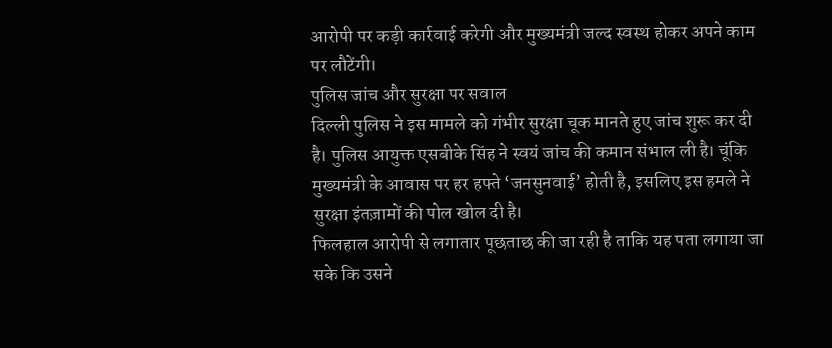आरोपी पर कड़ी कार्रवाई करेगी और मुख्यमंत्री जल्द स्वस्थ होकर अपने काम पर लौटेंगी।
पुलिस जांच और सुरक्षा पर सवाल
दिल्ली पुलिस ने इस मामले को गंभीर सुरक्षा चूक मानते हुए जांच शुरू कर दी है। पुलिस आयुक्त एसबीके सिंह ने स्वयं जांच की कमान संभाल ली है। चूंकि मुख्यमंत्री के आवास पर हर हफ्ते ‘जनसुनवाई’ होती है, इसलिए इस हमले ने सुरक्षा इंतज़ामों की पोल खोल दी है।
फिलहाल आरोपी से लगातार पूछताछ की जा रही है ताकि यह पता लगाया जा सके कि उसने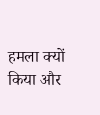हमला क्यों किया और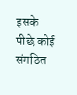इसके पीछे कोई संगठित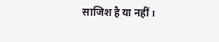साजिश है या नहीं।